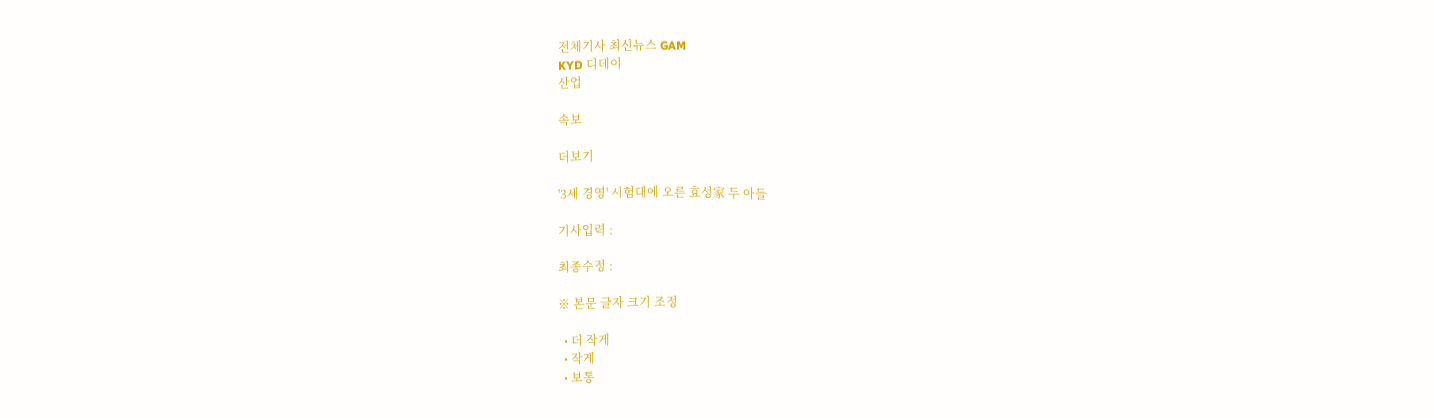전체기사 최신뉴스 GAM
KYD 디데이
산업

속보

더보기

'3세 경영' 시험대에 오른 효성家 두 아들

기사입력 :

최종수정 :

※ 본문 글자 크기 조정

  • 더 작게
  • 작게
  • 보통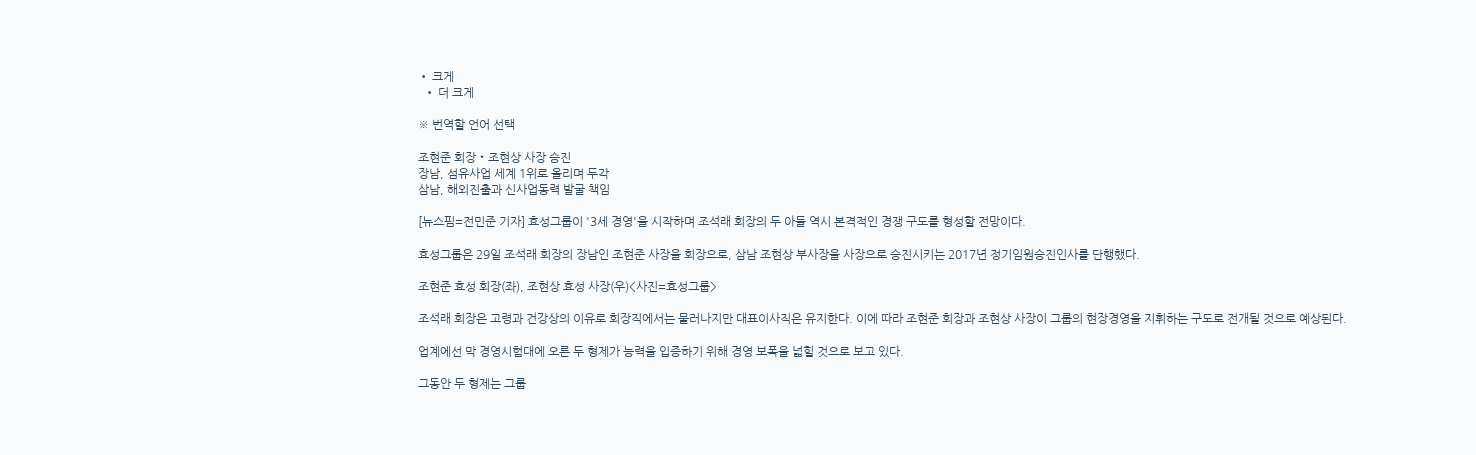• 크게
  • 더 크게

※ 번역할 언어 선택

조현준 회장‧조현상 사장 승진
장남, 섬유사업 세계 1위로 올리며 두각
삼남, 해외진출과 신사업동력 발굴 책임

[뉴스핌=전민준 기자] 효성그룹이 '3세 경영'을 시작하며 조석래 회장의 두 아들 역시 본격적인 경쟁 구도를 형성할 전망이다.

효성그룹은 29일 조석래 회장의 장남인 조현준 사장을 회장으로, 삼남 조현상 부사장을 사장으로 승진시키는 2017년 정기임원승진인사를 단행했다.

조현준 효성 회장(좌), 조현상 효성 사장(우)<사진=효성그룹>

조석래 회장은 고령과 건강상의 이유로 회장직에서는 물러나지만 대표이사직은 유지한다. 이에 따라 조현준 회장과 조현상 사장이 그룹의 현장경영을 지휘하는 구도로 전개될 것으로 예상된다.

업계에선 막 경영시험대에 오른 두 형제가 능력을 입증하기 위해 경영 보폭을 넓힐 것으로 보고 있다.

그동안 두 형제는 그룹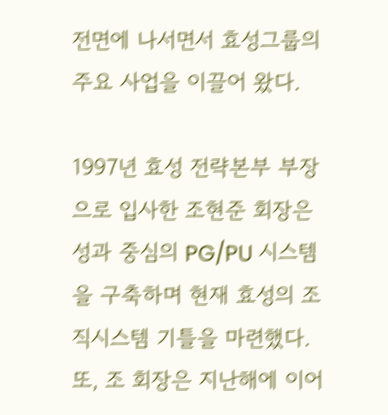전면에 나서면서 효성그룹의 주요 사업을 이끌어 왔다.

1997년 효성 전략본부 부장으로 입사한 조현준 회장은 성과 중심의 PG/PU 시스템을 구축하며 현재 효성의 조직시스템 기틀을 마련했다. 또, 조 회장은 지난해에 이어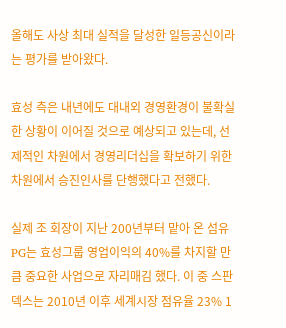올해도 사상 최대 실적을 달성한 일등공신이라는 평가를 받아왔다.

효성 측은 내년에도 대내외 경영환경이 불확실한 상황이 이어질 것으로 예상되고 있는데, 선제적인 차원에서 경영리더십을 확보하기 위한 차원에서 승진인사를 단행했다고 전했다.

실제 조 회장이 지난 200년부터 맡아 온 섬유PG는 효성그룹 영업이익의 40%를 차지할 만큼 중요한 사업으로 자리매김 했다. 이 중 스판덱스는 2010년 이후 세계시장 점유율 23% 1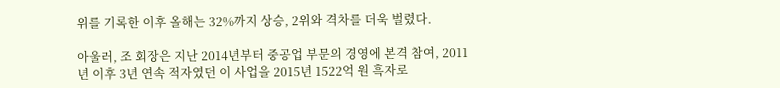위를 기록한 이후 올해는 32%까지 상승, 2위와 격차를 더욱 벌렸다.

아울러, 조 회장은 지난 2014년부터 중공업 부문의 경영에 본격 참여, 2011년 이후 3년 연속 적자였던 이 사업을 2015년 1522억 원 흑자로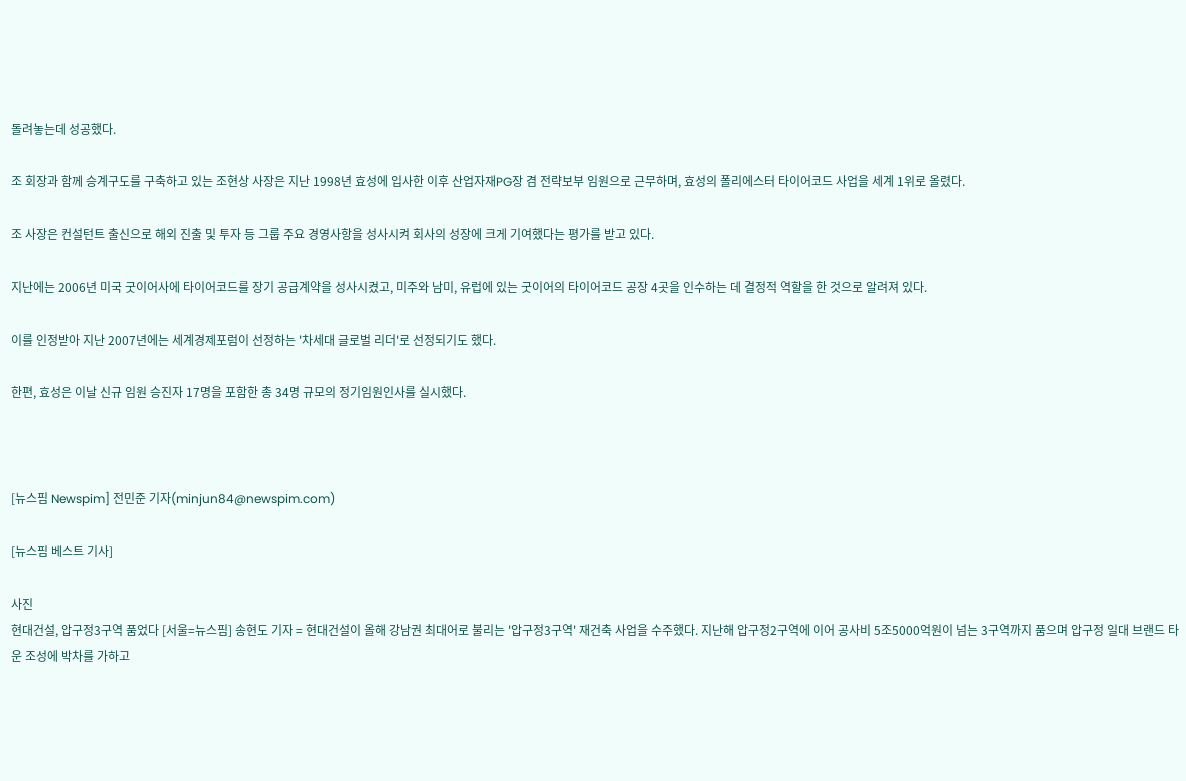돌려놓는데 성공했다.

조 회장과 함께 승계구도를 구축하고 있는 조현상 사장은 지난 1998년 효성에 입사한 이후 산업자재PG장 겸 전략보부 임원으로 근무하며, 효성의 폴리에스터 타이어코드 사업을 세계 1위로 올렸다.

조 사장은 컨설턴트 출신으로 해외 진출 및 투자 등 그룹 주요 경영사항을 성사시켜 회사의 성장에 크게 기여했다는 평가를 받고 있다.

지난에는 2006년 미국 굿이어사에 타이어코드를 장기 공급계약을 성사시켰고, 미주와 남미, 유럽에 있는 굿이어의 타이어코드 공장 4곳을 인수하는 데 결정적 역할을 한 것으로 알려져 있다.

이를 인정받아 지난 2007년에는 세계경제포럼이 선정하는 '차세대 글로벌 리더'로 선정되기도 했다.

한편, 효성은 이날 신규 임원 승진자 17명을 포함한 총 34명 규모의 정기임원인사를 실시했다.



[뉴스핌 Newspim] 전민준 기자(minjun84@newspim.com)

[뉴스핌 베스트 기사]

사진
현대건설, 압구정3구역 품었다 [서울=뉴스핌] 송현도 기자 = 현대건설이 올해 강남권 최대어로 불리는 '압구정3구역' 재건축 사업을 수주했다. 지난해 압구정2구역에 이어 공사비 5조5000억원이 넘는 3구역까지 품으며 압구정 일대 브랜드 타운 조성에 박차를 가하고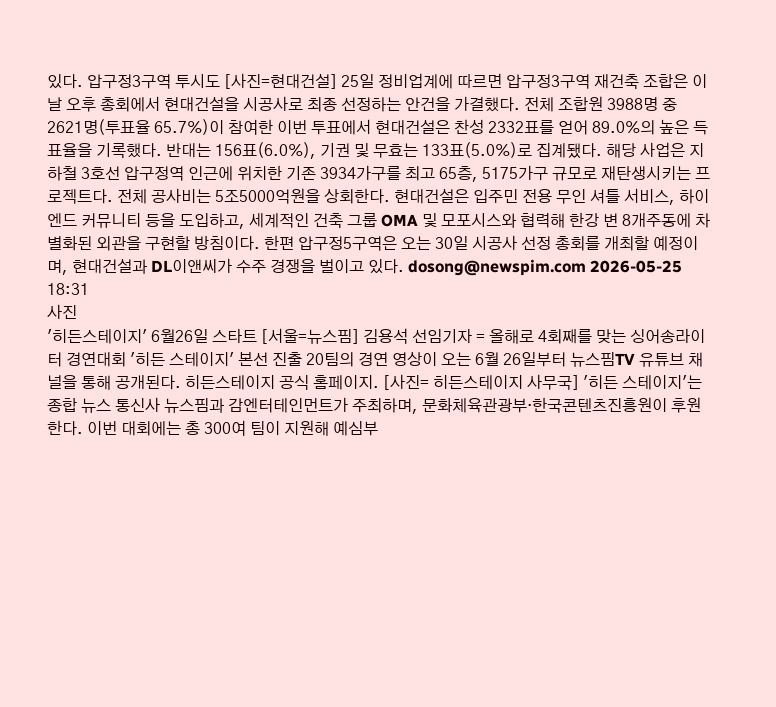있다. 압구정3구역 투시도 [사진=현대건설] 25일 정비업계에 따르면 압구정3구역 재건축 조합은 이날 오후 총회에서 현대건설을 시공사로 최종 선정하는 안건을 가결했다. 전체 조합원 3988명 중 2621명(투표율 65.7%)이 참여한 이번 투표에서 현대건설은 찬성 2332표를 얻어 89.0%의 높은 득표율을 기록했다. 반대는 156표(6.0%), 기권 및 무효는 133표(5.0%)로 집계됐다. 해당 사업은 지하철 3호선 압구정역 인근에 위치한 기존 3934가구를 최고 65층, 5175가구 규모로 재탄생시키는 프로젝트다. 전체 공사비는 5조5000억원을 상회한다. 현대건설은 입주민 전용 무인 셔틀 서비스, 하이엔드 커뮤니티 등을 도입하고, 세계적인 건축 그룹 OMA 및 모포시스와 협력해 한강 변 8개주동에 차별화된 외관을 구현할 방침이다. 한편 압구정5구역은 오는 30일 시공사 선정 총회를 개최할 예정이며, 현대건설과 DL이앤씨가 수주 경쟁을 벌이고 있다. dosong@newspim.com 2026-05-25 18:31
사진
'히든스테이지' 6월26일 스타트 [서울=뉴스핌] 김용석 선임기자 = 올해로 4회째를 맞는 싱어송라이터 경연대회 '히든 스테이지' 본선 진출 20팀의 경연 영상이 오는 6월 26일부터 뉴스핌TV 유튜브 채널을 통해 공개된다. 히든스테이지 공식 홈페이지. [사진= 히든스테이지 사무국] '히든 스테이지'는 종합 뉴스 통신사 뉴스핌과 감엔터테인먼트가 주최하며, 문화체육관광부·한국콘텐츠진흥원이 후원한다. 이번 대회에는 총 300여 팀이 지원해 예심부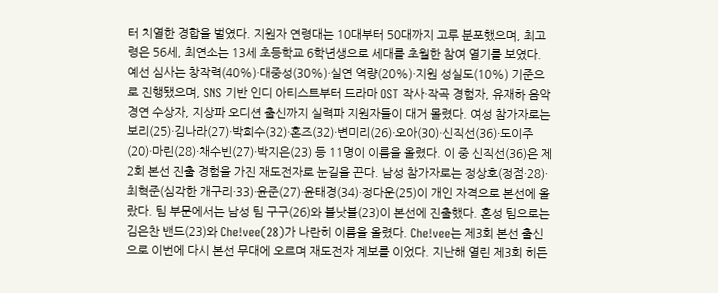터 치열한 경합을 벌였다. 지원자 연령대는 10대부터 50대까지 고루 분포했으며, 최고령은 56세, 최연소는 13세 초등학교 6학년생으로 세대를 초월한 참여 열기를 보였다. 예선 심사는 창작력(40%)·대중성(30%)·실연 역량(20%)·지원 성실도(10%) 기준으로 진행됐으며, SNS 기반 인디 아티스트부터 드라마 OST 작사·작곡 경험자, 유재하 음악 경연 수상자, 지상파 오디션 출신까지 실력파 지원자들이 대거 몰렸다. 여성 참가자로는 보리(25)·김나라(27)·박희수(32)·혼즈(32)·변미리(26)·오아(30)·신직선(36)·도이주(20)·마린(28)·채수빈(27)·박지은(23) 등 11명이 이름을 올렸다. 이 중 신직선(36)은 제2회 본선 진출 경험을 가진 재도전자로 눈길을 끈다. 남성 참가자로는 정상호(정점·28)·최혁준(심각한 개구리·33)·윤준(27)·윤태경(34)·정다운(25)이 개인 자격으로 본선에 올랐다. 팀 부문에서는 남성 팀 구구(26)와 블낫블(23)이 본선에 진출했다. 혼성 팀으로는 김은찬 밴드(23)와 Che!vee(28)가 나란히 이름을 올렸다. Che!vee는 제3회 본선 출신으로 이번에 다시 본선 무대에 오르며 재도전자 계보를 이었다. 지난해 열린 제3회 히든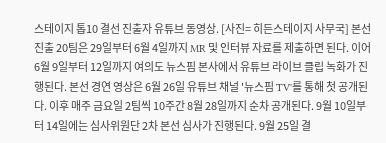스테이지 톱10 결선 진출자 유튜브 동영상. [사진= 히든스테이지 사무국] 본선 진출 20팀은 29일부터 6월 4일까지 MR 및 인터뷰 자료를 제출하면 된다. 이어 6월 9일부터 12일까지 여의도 뉴스핌 본사에서 유튜브 라이브 클립 녹화가 진행된다. 본선 경연 영상은 6월 26일 유튜브 채널 '뉴스핌 TV'를 통해 첫 공개된다. 이후 매주 금요일 2팀씩 10주간 8월 28일까지 순차 공개된다. 9월 10일부터 14일에는 심사위원단 2차 본선 심사가 진행된다. 9월 25일 결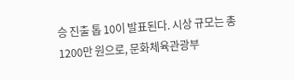승 진출 톱 10이 발표된다. 시상 규모는 총 1200만 원으로, 문화체육관광부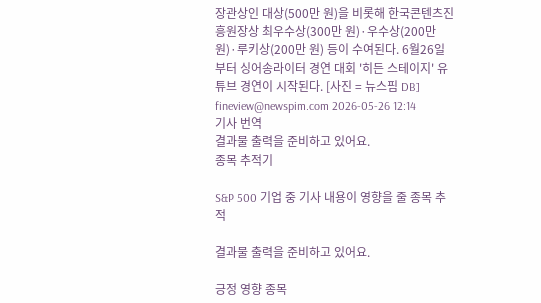장관상인 대상(500만 원)을 비롯해 한국콘텐츠진흥원장상 최우수상(300만 원)·우수상(200만 원)·루키상(200만 원) 등이 수여된다. 6월26일부터 싱어송라이터 경연 대회 '히든 스테이지' 유튜브 경연이 시작된다. [사진 = 뉴스핌 DB] fineview@newspim.com 2026-05-26 12:14
기사 번역
결과물 출력을 준비하고 있어요.
종목 추적기

S&P 500 기업 중 기사 내용이 영향을 줄 종목 추적

결과물 출력을 준비하고 있어요.

긍정 영향 종목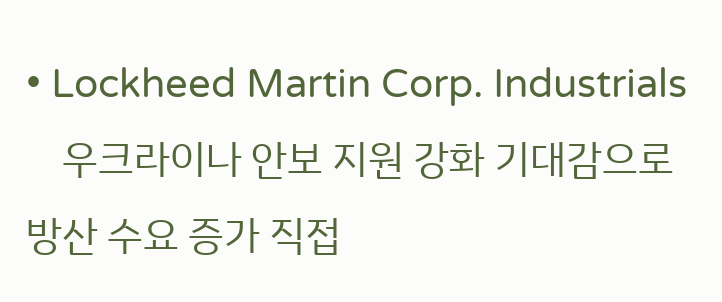• Lockheed Martin Corp. Industrials
    우크라이나 안보 지원 강화 기대감으로 방산 수요 증가 직접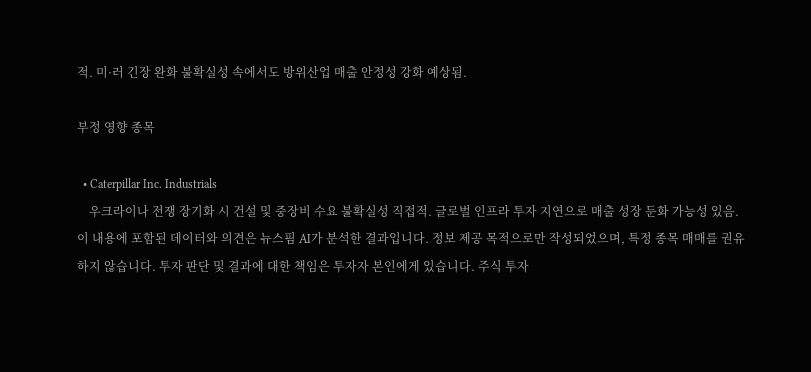적. 미·러 긴장 완화 불확실성 속에서도 방위산업 매출 안정성 강화 예상됨.

부정 영향 종목

  • Caterpillar Inc. Industrials
    우크라이나 전쟁 장기화 시 건설 및 중장비 수요 불확실성 직접적. 글로벌 인프라 투자 지연으로 매출 성장 둔화 가능성 있음.
이 내용에 포함된 데이터와 의견은 뉴스핌 AI가 분석한 결과입니다. 정보 제공 목적으로만 작성되었으며, 특정 종목 매매를 권유하지 않습니다. 투자 판단 및 결과에 대한 책임은 투자자 본인에게 있습니다. 주식 투자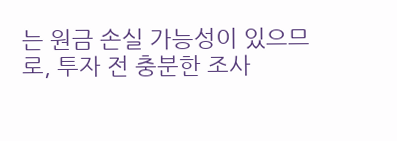는 원금 손실 가능성이 있으므로, 투자 전 충분한 조사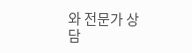와 전문가 상담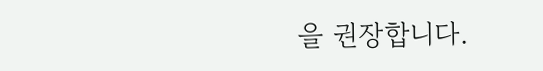을 권장합니다.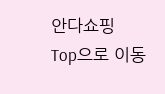안다쇼핑
Top으로 이동